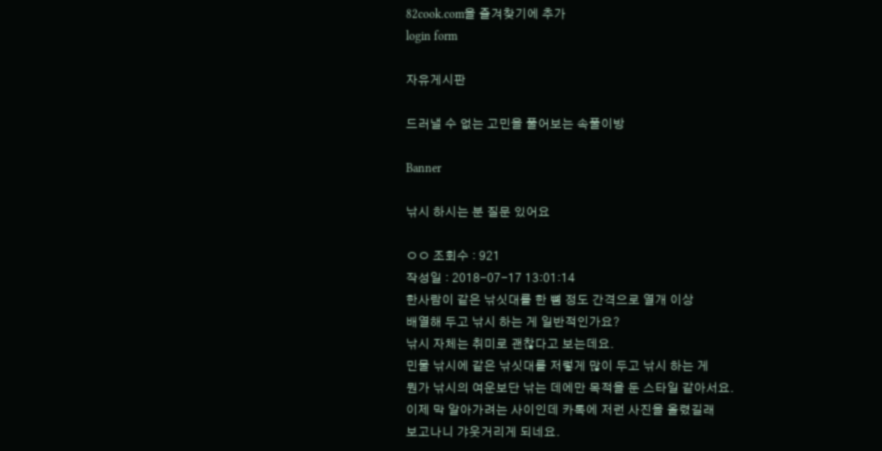82cook.com을 즐겨찾기에 추가
login form

자유게시판

드러낼 수 없는 고민을 풀어보는 속풀이방

Banner

낚시 하시는 분 질문 있어요

ㅇㅇ 조회수 : 921
작성일 : 2018-07-17 13:01:14
한사람이 같은 낚싯대를 한 뼘 정도 간격으로 열개 이상
배열해 두고 낚시 하는 게 일반적인가요?
낚시 자체는 취미로 괜찮다고 보는데요.
민물 낚시에 같은 낚싯대를 저렇게 많이 두고 낚시 하는 게
뭔가 낚시의 여운보단 낚는 데에만 목적을 둔 스타일 같아서요.
이제 막 알아가려는 사이인데 카톡에 저런 사진을 올렸길래
보고나니 갸웃거리게 되네요.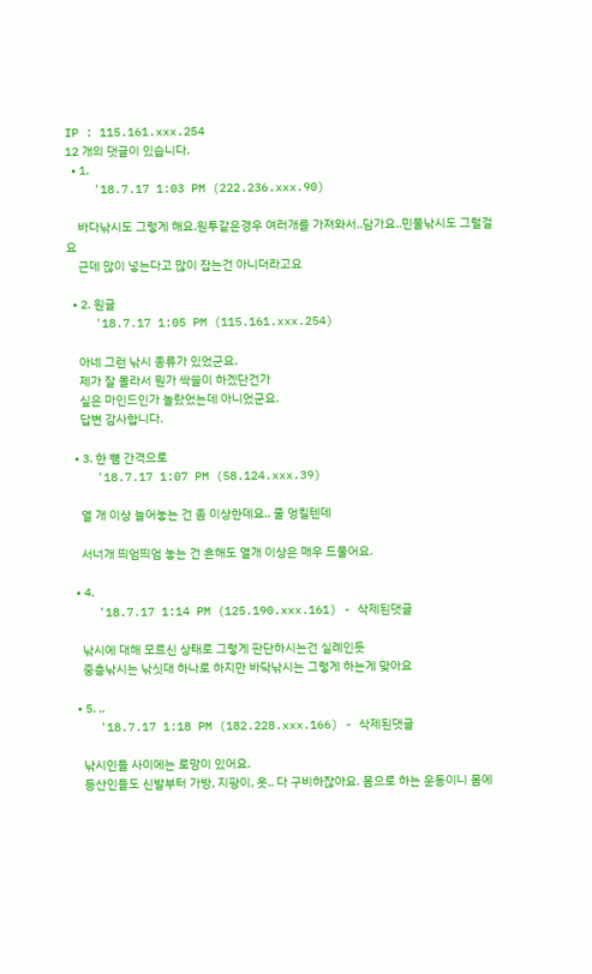IP : 115.161.xxx.254
12 개의 댓글이 있습니다.
  • 1.
    '18.7.17 1:03 PM (222.236.xxx.90)

    바다낚시도 그렇게 해요.원투같은경우 여러개를 가져와서..담가요..민물낚시도 그럴걸요
    근데 많이 넣는다고 많이 잡는건 아니더라고요

  • 2. 원글
    '18.7.17 1:05 PM (115.161.xxx.254)

    아네 그런 낚시 종류가 있었군요.
    제가 잘 몰라서 뭔가 싹쓸이 하겠단건가
    싶은 마인드인가 놀랐었는데 아니었군요.
    답변 감사합니다.

  • 3. 한 뼘 간격으로
    '18.7.17 1:07 PM (58.124.xxx.39)

    열 개 이상 늘어놓는 건 좀 이상한데요.. 줄 엉킬텐데

    서너개 띄엄띄엄 놓는 건 흔해도 열개 이상은 매우 드물어요.

  • 4.
    '18.7.17 1:14 PM (125.190.xxx.161) - 삭제된댓글

    낚시에 대해 모르신 상태로 그렇게 판단하시는건 실례인듯
    중층낚시는 낚싯대 하나로 하지만 바닥낚시는 그렇게 하는게 맞아요

  • 5. ..
    '18.7.17 1:18 PM (182.228.xxx.166) - 삭제된댓글

    낚시인들 사이에는 로망이 있어요.
    등산인들도 신발부터 가방, 지팡이, 옷.. 다 구비하잖아요. 몸으로 하는 운동이니 몸에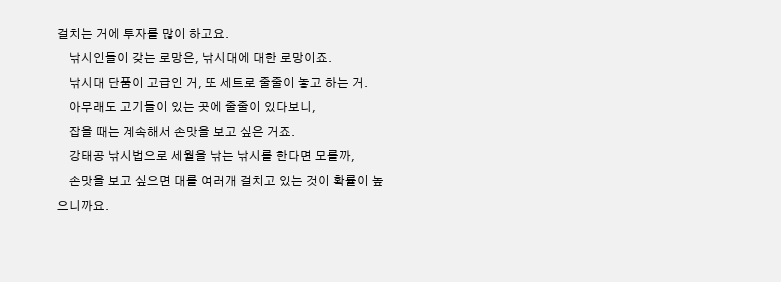걸치는 거에 투자를 많이 하고요.
    낚시인들이 갖는 로망은, 낚시대에 대한 로망이죠.
    낚시대 단품이 고급인 거, 또 세트로 줄줄이 놓고 하는 거.
    아무래도 고기들이 있는 곳에 줄줄이 있다보니,
    잡을 때는 계속해서 손맛을 보고 싶은 거죠.
    강태공 낚시법으로 세월을 낚는 낚시를 한다면 모를까,
    손맛을 보고 싶으면 대를 여러개 걸치고 있는 것이 확률이 높으니까요.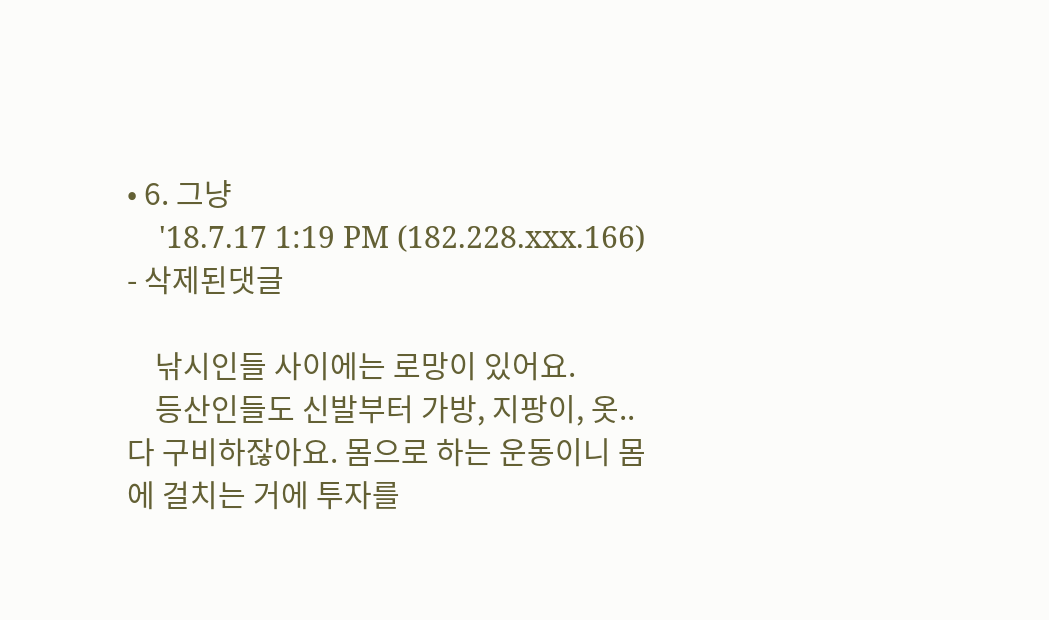• 6. 그냥
    '18.7.17 1:19 PM (182.228.xxx.166) - 삭제된댓글

    낚시인들 사이에는 로망이 있어요.
    등산인들도 신발부터 가방, 지팡이, 옷.. 다 구비하잖아요. 몸으로 하는 운동이니 몸에 걸치는 거에 투자를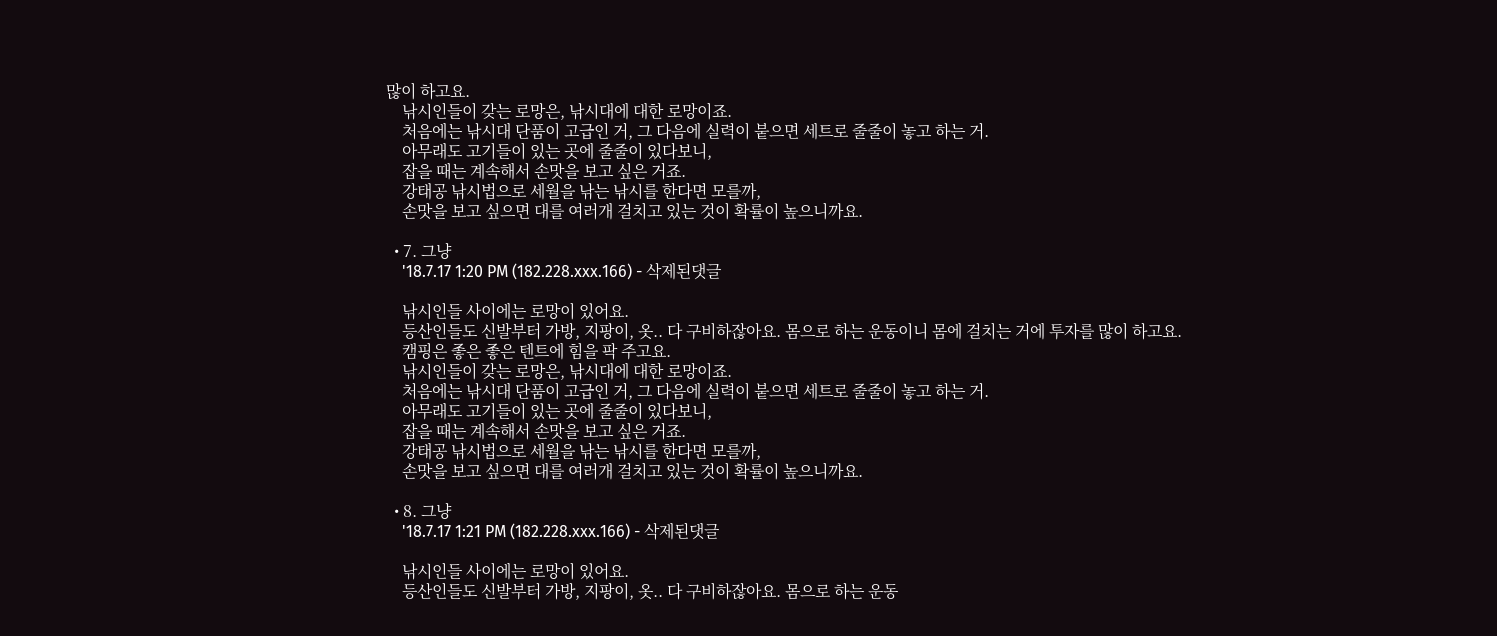많이 하고요.
    낚시인들이 갖는 로망은, 낚시대에 대한 로망이죠.
    처음에는 낚시대 단품이 고급인 거, 그 다음에 실력이 붙으면 세트로 줄줄이 놓고 하는 거.
    아무래도 고기들이 있는 곳에 줄줄이 있다보니,
    잡을 때는 계속해서 손맛을 보고 싶은 거죠.
    강태공 낚시법으로 세월을 낚는 낚시를 한다면 모를까,
    손맛을 보고 싶으면 대를 여러개 걸치고 있는 것이 확률이 높으니까요.

  • 7. 그냥
    '18.7.17 1:20 PM (182.228.xxx.166) - 삭제된댓글

    낚시인들 사이에는 로망이 있어요.
    등산인들도 신발부터 가방, 지팡이, 옷.. 다 구비하잖아요. 몸으로 하는 운동이니 몸에 걸치는 거에 투자를 많이 하고요.
    캠핑은 좋은 좋은 텐트에 힘을 팍 주고요.
    낚시인들이 갖는 로망은, 낚시대에 대한 로망이죠.
    처음에는 낚시대 단품이 고급인 거, 그 다음에 실력이 붙으면 세트로 줄줄이 놓고 하는 거.
    아무래도 고기들이 있는 곳에 줄줄이 있다보니,
    잡을 때는 계속해서 손맛을 보고 싶은 거죠.
    강태공 낚시법으로 세월을 낚는 낚시를 한다면 모를까,
    손맛을 보고 싶으면 대를 여러개 걸치고 있는 것이 확률이 높으니까요.

  • 8. 그냥
    '18.7.17 1:21 PM (182.228.xxx.166) - 삭제된댓글

    낚시인들 사이에는 로망이 있어요.
    등산인들도 신발부터 가방, 지팡이, 옷.. 다 구비하잖아요. 몸으로 하는 운동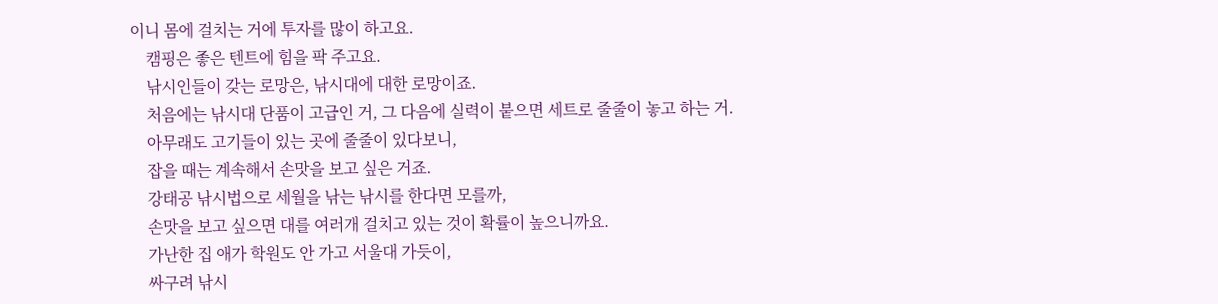이니 몸에 걸치는 거에 투자를 많이 하고요.
    캠핑은 좋은 텐트에 힘을 팍 주고요.
    낚시인들이 갖는 로망은, 낚시대에 대한 로망이죠.
    처음에는 낚시대 단품이 고급인 거, 그 다음에 실력이 붙으면 세트로 줄줄이 놓고 하는 거.
    아무래도 고기들이 있는 곳에 줄줄이 있다보니,
    잡을 때는 계속해서 손맛을 보고 싶은 거죠.
    강태공 낚시법으로 세월을 낚는 낚시를 한다면 모를까,
    손맛을 보고 싶으면 대를 여러개 걸치고 있는 것이 확률이 높으니까요.
    가난한 집 애가 학원도 안 가고 서울대 가듯이,
    싸구려 낚시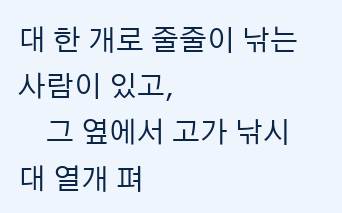대 한 개로 줄줄이 낚는 사람이 있고,
    그 옆에서 고가 낚시대 열개 펴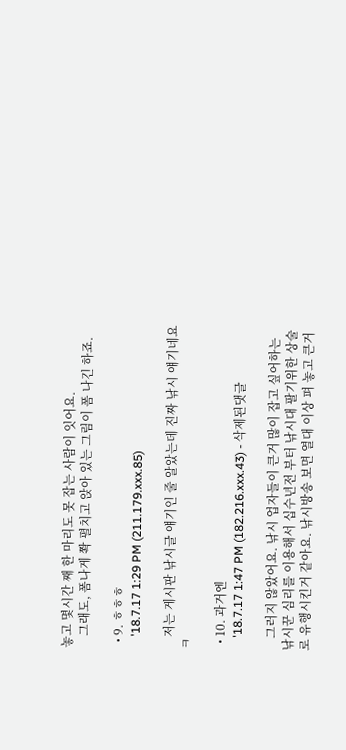놓고 몇시간 째 한 마리도 못 잡는 사람이 잇어요.
    그래도, 폼나게 쫙 펼치고 앉아 있는 그림이 폼 나긴 하죠.

  • 9. ㅎㅎㅎ
    '18.7.17 1:29 PM (211.179.xxx.85)

    저는 게시판 낚시글 얘기인 줄 알았는데 진짜 낚시 얘기네요 ㅋ

  • 10. 과거엔
    '18.7.17 1:47 PM (182.216.xxx.43) - 삭제된댓글

    그러지 않았어요. 낚시 업자들이 큰거 많이 잡고 싶어하는 낚시꾼 심리를 이용해서 십수년전 부터 낚시대 팔기위한 상술로 유행시킨거 같아요. 낚시방송 보면 열대 이상 펴 놓고 큰거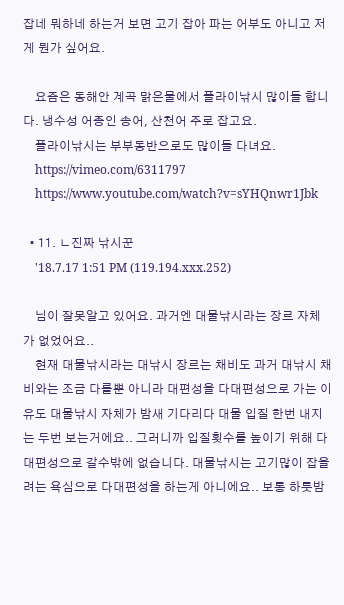잡네 뭐하네 하는거 보면 고기 잡아 파는 어부도 아니고 저게 뭔가 싶어요.

    요즘은 동해안 계곡 맑은물에서 플라이낚시 많이들 합니다. 냉수성 어종인 송어, 산천어 주로 잡고요.
    플라이낚시는 부부동반으로도 많이들 다녀요.
    https://vimeo.com/6311797
    https://www.youtube.com/watch?v=sYHQnwr1Jbk

  • 11. ㄴ진짜 낚시꾼
    '18.7.17 1:51 PM (119.194.xxx.252)

    님이 잘못알고 있어요. 과거엔 대물낚시라는 장르 자체가 없었어요..
    현재 대물낚시라는 대낚시 장르는 채비도 과거 대낚시 채비와는 조금 다를뿐 아니라 대편성을 다대편성으로 가는 이유도 대물낚시 자체가 밤새 기다리다 대물 입질 한번 내지는 두번 보는거에요.. 그러니까 입질횟수를 높이기 위해 다대편성으로 갈수밖에 없습니다. 대물낚시는 고기많이 잡을 려는 욕심으로 다대편성을 하는게 아니에요.. 보통 하룻밤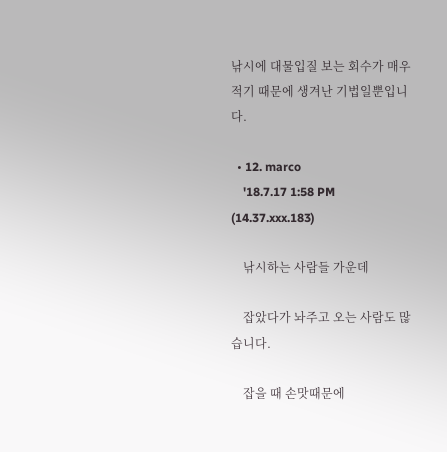낚시에 대물입질 보는 회수가 매우 적기 때문에 생겨난 기법일뿐입니다.

  • 12. marco
    '18.7.17 1:58 PM (14.37.xxx.183)

    낚시하는 사람들 가운데

    잡았다가 놔주고 오는 사람도 많습니다.

    잡을 때 손맛때문에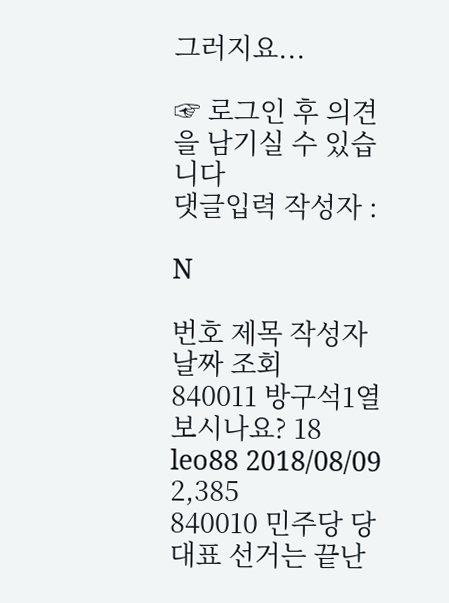그러지요...

☞ 로그인 후 의견을 남기실 수 있습니다
댓글입력 작성자 :

N

번호 제목 작성자 날짜 조회
840011 방구석1열 보시나요? 18 leo88 2018/08/09 2,385
840010 민주당 당대표 선거는 끝난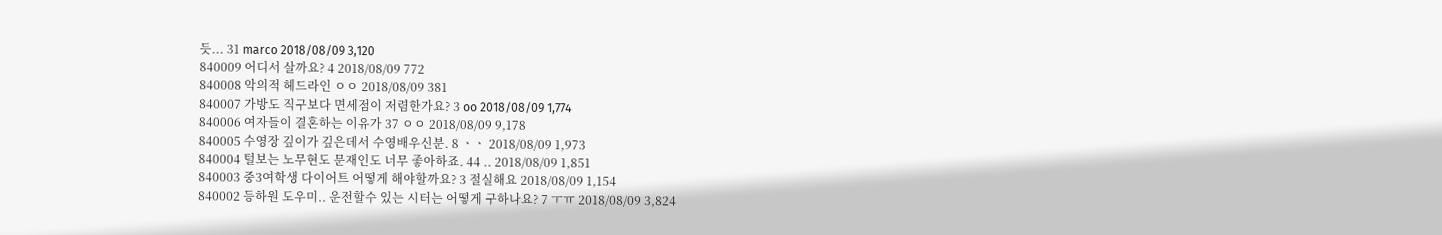듯... 31 marco 2018/08/09 3,120
840009 어디서 살까요? 4 2018/08/09 772
840008 악의적 헤드라인 ㅇㅇ 2018/08/09 381
840007 가방도 직구보다 면세점이 저렴한가요? 3 oo 2018/08/09 1,774
840006 여자들이 결혼하는 이유가 37 ㅇㅇ 2018/08/09 9,178
840005 수영장 깊이가 깊은데서 수영배우신분. 8 ㆍㆍ 2018/08/09 1,973
840004 털보는 노무현도 문재인도 너무 좋아하죠. 44 .. 2018/08/09 1,851
840003 중3여학생 다이어트 어떻게 해야할까요? 3 절실해요 2018/08/09 1,154
840002 등하원 도우미.. 운전할수 있는 시터는 어떻게 구하나요? 7 ㅜㅠ 2018/08/09 3,824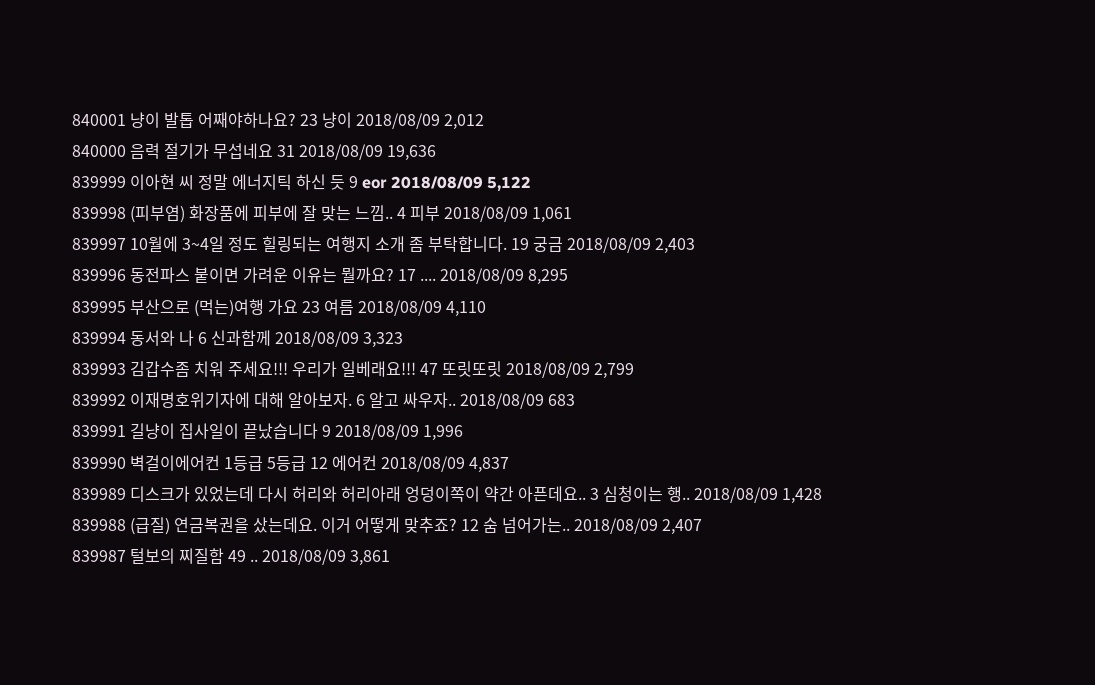840001 냥이 발톱 어째야하나요? 23 냥이 2018/08/09 2,012
840000 음력 절기가 무섭네요 31 2018/08/09 19,636
839999 이아현 씨 정말 에너지틱 하신 듯 9 eor 2018/08/09 5,122
839998 (피부염) 화장품에 피부에 잘 맞는 느낌.. 4 피부 2018/08/09 1,061
839997 10월에 3~4일 정도 힐링되는 여행지 소개 좀 부탁합니다. 19 궁금 2018/08/09 2,403
839996 동전파스 붙이면 가려운 이유는 뭘까요? 17 .... 2018/08/09 8,295
839995 부산으로 (먹는)여행 가요 23 여름 2018/08/09 4,110
839994 동서와 나 6 신과함께 2018/08/09 3,323
839993 김갑수좀 치워 주세요!!! 우리가 일베래요!!! 47 또릿또릿 2018/08/09 2,799
839992 이재명호위기자에 대해 알아보자. 6 알고 싸우자.. 2018/08/09 683
839991 길냥이 집사일이 끝났습니다 9 2018/08/09 1,996
839990 벽걸이에어컨 1등급 5등급 12 에어컨 2018/08/09 4,837
839989 디스크가 있었는데 다시 허리와 허리아래 엉덩이쪽이 약간 아픈데요.. 3 심청이는 행.. 2018/08/09 1,428
839988 (급질) 연금복권을 샀는데요. 이거 어떻게 맞추죠? 12 숨 넘어가는.. 2018/08/09 2,407
839987 털보의 찌질함 49 .. 2018/08/09 3,861